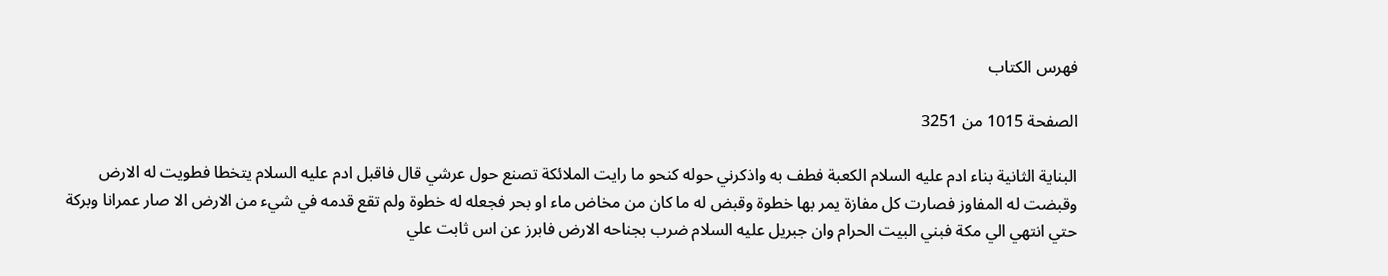فهرس الكتاب

الصفحة 1015 من 3251

البناية الثانية بناء ادم عليه السلام الكعبة فطف به واذكرني حوله كنحو ما رايت الملائكة تصنع حول عرشي قال فاقبل ادم عليه السلام يتخطا فطويت له الارض وقبضت له المفاوز فصارت كل مفازة يمر بها خطوة وقبض له ما كان من مخاض ماء او بحر فجعله له خطوة ولم تقع قدمه في شيء من الارض الا صار عمرانا وبركة حتي انتهي الي مكة فبني البيت الحرام وان جبريل عليه السلام ضرب بجناحه الارض فابرز عن اس ثابت علي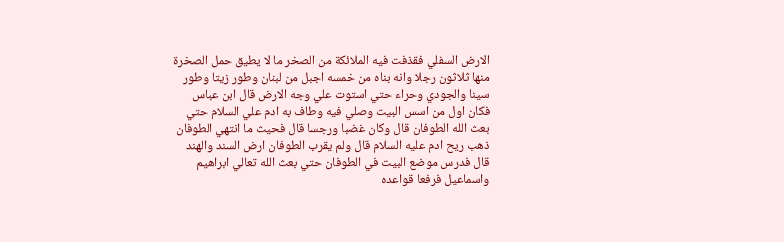الارض السفلي فقذفت فيه الملائكة من الصخر ما لا يطيق حمل الصخرة منها ثلاثون رجلا وانه بناه من خمسه اجبل من لبنان وطور زيتا وطور سينا والجودي وحراء حتي استوت علي وجه الارض قال ابن عباس فكان اول من اسس البيت وصلي فيه وطاف به ادم علي السلام حتي بعث الله الطوفان قال وكان غضبا ورجسا قال فحيث ما انتهي الطوفان ذهب ريح ادم عليه السلام قال ولم يقرب الطوفان ارض السند والهند قال فدرس موضع البيت في الطوفان حتي بعث الله تعالي ابراهيم واسماعيل فرفعا قواعده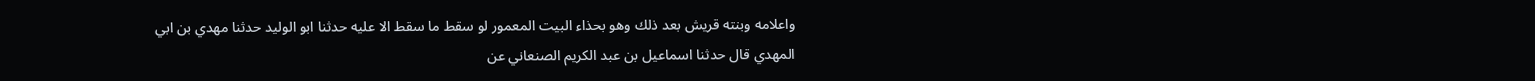واعلامه وبنته قريش بعد ذلك وهو بحذاء البيت المعمور لو سقط ما سقط الا عليه حدثنا ابو الوليد حدثنا مهدي بن ابي المهدي قال حدثنا اسماعيل بن عبد الكريم الصنعاني عن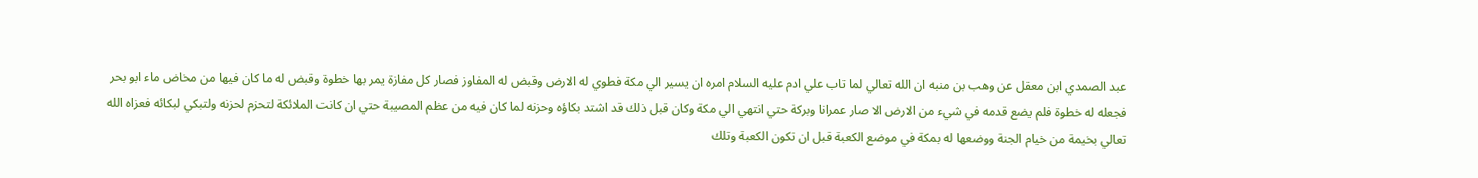عبد الصمدي ابن معقل عن وهب بن منبه ان الله تعالي لما تاب علي ادم عليه السلام امره ان يسير الي مكة فطوي له الارض وقبض له المفاوز فصار كل مفازة يمر بها خطوة وقبض له ما كان فيها من مخاض ماء ابو بحر فجعله له خطوة فلم يضع قدمه في شيء من الارض الا صار عمرانا وبركة حتي انتهي الي مكة وكان قبل ذلك قد اشتد بكاؤه وحزنه لما كان فيه من عظم المصيبة حتي ان كانت الملائكة لتحزم لحزنه ولتبكي لبكائه فعزاه الله تعالي بخيمة من خيام الجنة ووضعها له بمكة في موضع الكعبة قبل ان تكون الكعبة وتلك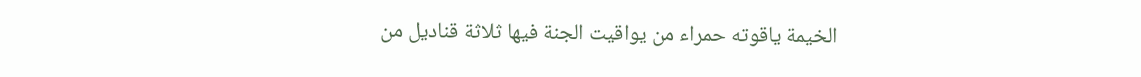الخيمة ياقوته حمراء من يواقيت الجنة فيها ثلاثة قناديل من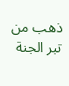ذهب من تبر الجنة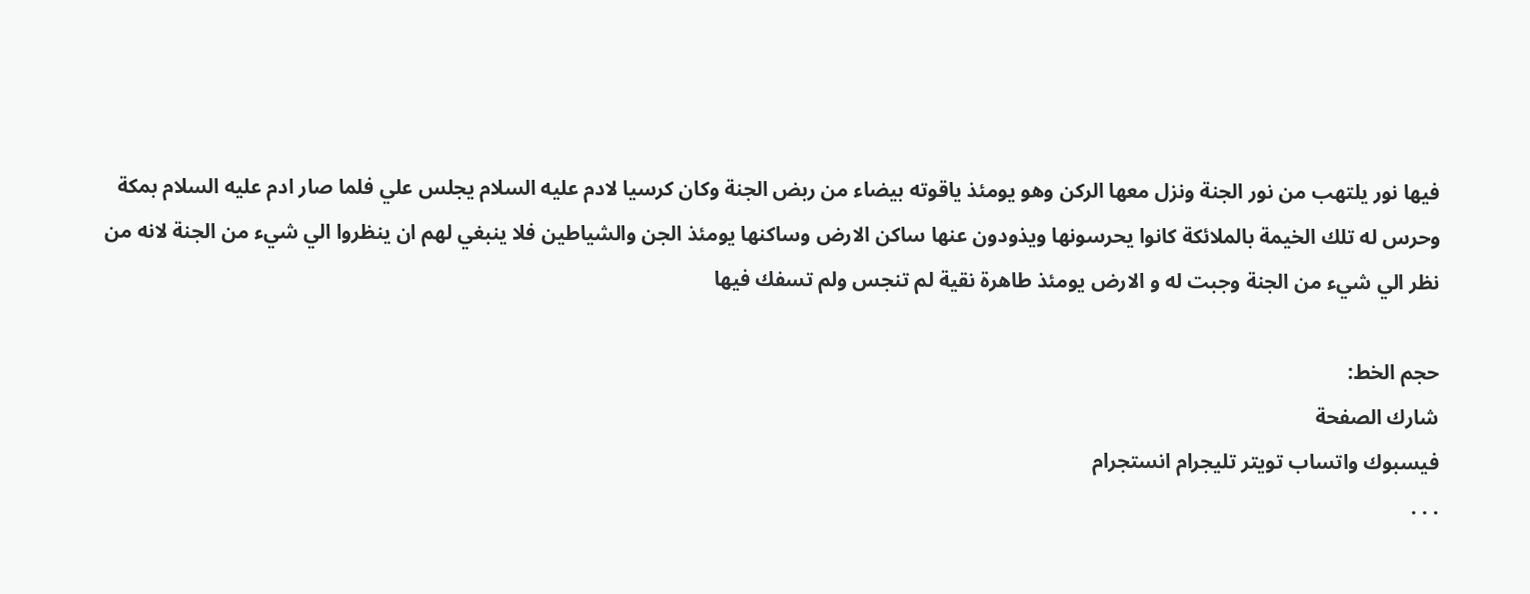فيها نور يلتهب من نور الجنة ونزل معها الركن وهو يومئذ ياقوته بيضاء من ربض الجنة وكان كرسيا لادم عليه السلام يجلس علي فلما صار ادم عليه السلام بمكة وحرس له تلك الخيمة بالملائكة كانوا يحرسونها ويذودون عنها ساكن الارض وساكنها يومئذ الجن والشياطين فلا ينبغي لهم ان ينظروا الي شيء من الجنة لانه من نظر الي شيء من الجنة وجبت له و الارض يومئذ طاهرة نقية لم تنجس ولم تسفك فيها

حجم الخط:
شارك الصفحة
فيسبوك واتساب تويتر تليجرام انستجرام
. . .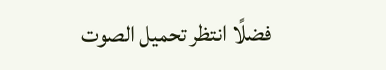فضلًا انتظر تحميل الصوت